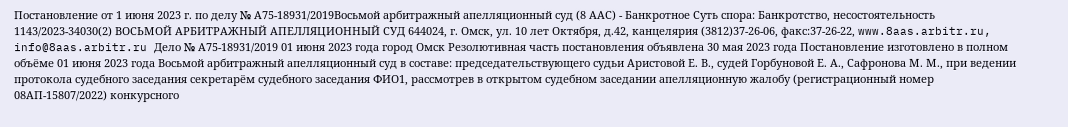Постановление от 1 июня 2023 г. по делу № А75-18931/2019Восьмой арбитражный апелляционный суд (8 ААС) - Банкротное Суть спора: Банкротство, несостоятельность 1143/2023-34030(2) ВОСЬМОЙ АРБИТРАЖНЫЙ АПЕЛЛЯЦИОННЫЙ СУД 644024, г. Омск, ул. 10 лет Октября, д.42, канцелярия (3812)37-26-06, факс:37-26-22, www.8aas.arbitr.ru, info@8aas.arbitr.ru Дело № А75-18931/2019 01 июня 2023 года город Омск Резолютивная часть постановления объявлена 30 мая 2023 года Постановление изготовлено в полном объёме 01 июня 2023 года Восьмой арбитражный апелляционный суд в составе: председательствующего судьи Аристовой Е. В., судей Горбуновой Е. А., Сафронова М. М., при ведении протокола судебного заседания секретарём судебного заседания ФИО1, рассмотрев в открытом судебном заседании апелляционную жалобу (регистрационный номер 08АП-15807/2022) конкурсного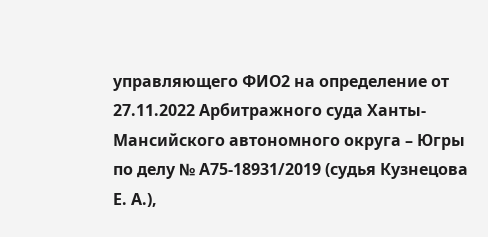управляющего ФИО2 на определение от 27.11.2022 Арбитражного суда Ханты-Мансийского автономного округа – Югры по делу № А75-18931/2019 (судья Кузнецова Е. А.),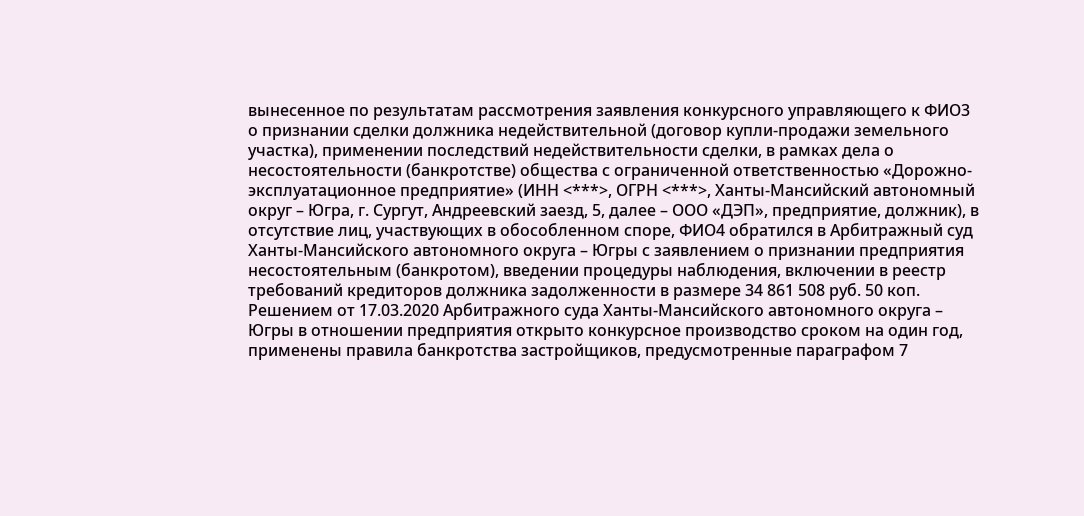вынесенное по результатам рассмотрения заявления конкурсного управляющего к ФИО3 о признании сделки должника недействительной (договор купли-продажи земельного участка), применении последствий недействительности сделки, в рамках дела о несостоятельности (банкротстве) общества с ограниченной ответственностью «Дорожно-эксплуатационное предприятие» (ИНН <***>, ОГРН <***>, Ханты-Мансийский автономный округ – Югра, г. Сургут, Андреевский заезд, 5, далее – ООО «ДЭП», предприятие, должник), в отсутствие лиц, участвующих в обособленном споре, ФИО4 обратился в Арбитражный суд Ханты-Мансийского автономного округа – Югры с заявлением о признании предприятия несостоятельным (банкротом), введении процедуры наблюдения, включении в реестр требований кредиторов должника задолженности в размере 34 861 508 руб. 50 коп. Решением от 17.03.2020 Арбитражного суда Ханты-Мансийского автономного округа – Югры в отношении предприятия открыто конкурсное производство сроком на один год, применены правила банкротства застройщиков, предусмотренные параграфом 7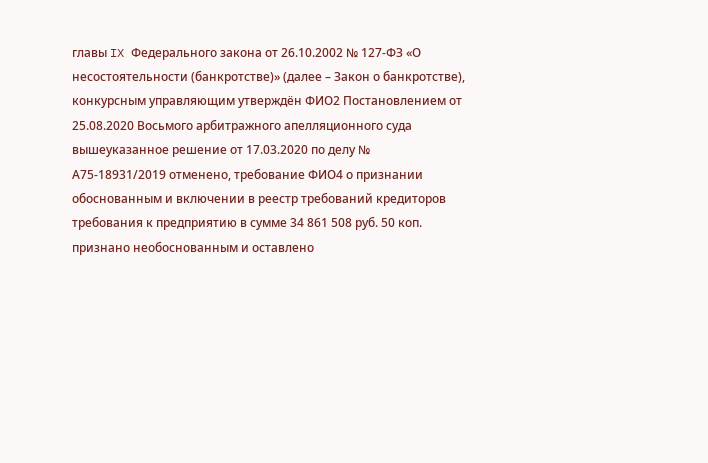главы IX Федерального закона от 26.10.2002 № 127-ФЗ «О несостоятельности (банкротстве)» (далее – Закон о банкротстве), конкурсным управляющим утверждён ФИО2 Постановлением от 25.08.2020 Восьмого арбитражного апелляционного суда вышеуказанное решение от 17.03.2020 по делу № А75-18931/2019 отменено, требование ФИО4 о признании обоснованным и включении в реестр требований кредиторов требования к предприятию в сумме 34 861 508 руб. 50 коп. признано необоснованным и оставлено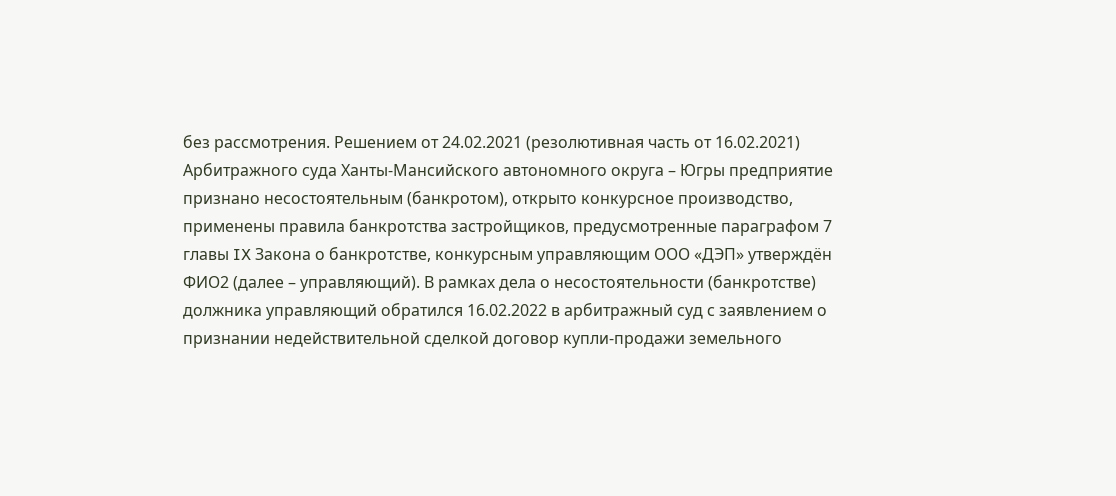без рассмотрения. Решением от 24.02.2021 (резолютивная часть от 16.02.2021) Арбитражного суда Ханты-Мансийского автономного округа – Югры предприятие признано несостоятельным (банкротом), открыто конкурсное производство, применены правила банкротства застройщиков, предусмотренные параграфом 7 главы IX Закона о банкротстве, конкурсным управляющим ООО «ДЭП» утверждён ФИО2 (далее – управляющий). В рамках дела о несостоятельности (банкротстве) должника управляющий обратился 16.02.2022 в арбитражный суд с заявлением о признании недействительной сделкой договор купли-продажи земельного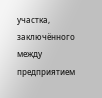участка, заключённого между предприятием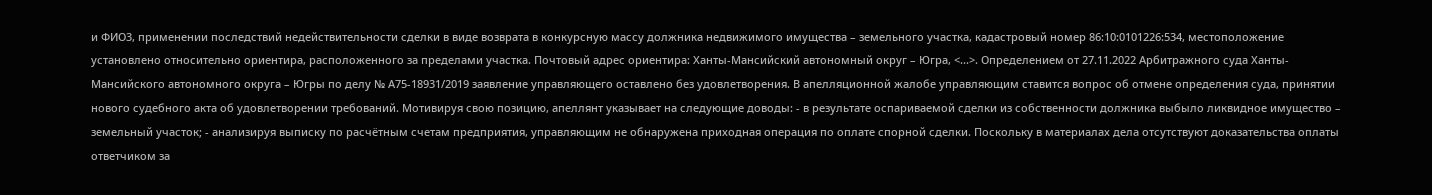и ФИО3, применении последствий недействительности сделки в виде возврата в конкурсную массу должника недвижимого имущества – земельного участка, кадастровый номер 86:10:0101226:534, местоположение установлено относительно ориентира, расположенного за пределами участка. Почтовый адрес ориентира: Ханты-Мансийский автономный округ – Югра, <...>. Определением от 27.11.2022 Арбитражного суда Ханты-Мансийского автономного округа – Югры по делу № А75-18931/2019 заявление управляющего оставлено без удовлетворения. В апелляционной жалобе управляющим ставится вопрос об отмене определения суда, принятии нового судебного акта об удовлетворении требований. Мотивируя свою позицию, апеллянт указывает на следующие доводы: - в результате оспариваемой сделки из собственности должника выбыло ликвидное имущество – земельный участок; - анализируя выписку по расчётным счетам предприятия, управляющим не обнаружена приходная операция по оплате спорной сделки. Поскольку в материалах дела отсутствуют доказательства оплаты ответчиком за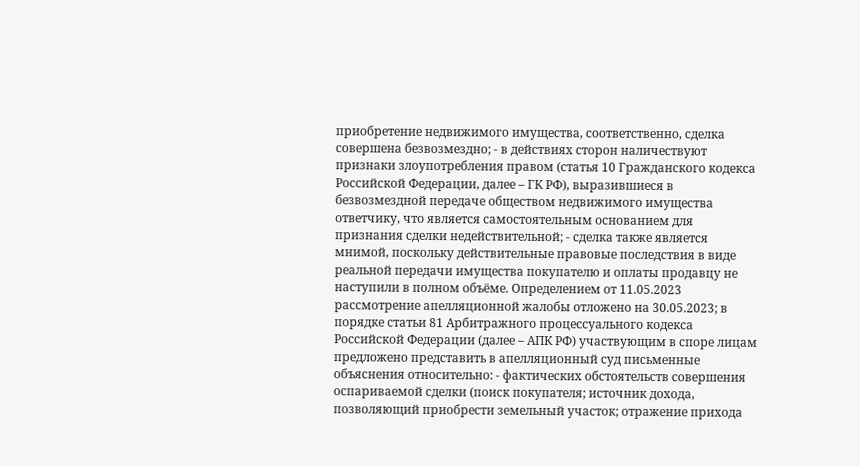приобретение недвижимого имущества, соответственно, сделка совершена безвозмездно; - в действиях сторон наличествуют признаки злоупотребления правом (статья 10 Гражданского кодекса Российской Федерации, далее – ГК РФ), выразившиеся в безвозмездной передаче обществом недвижимого имущества ответчику, что является самостоятельным основанием для признания сделки недействительной; - сделка также является мнимой, поскольку действительные правовые последствия в виде реальной передачи имущества покупателю и оплаты продавцу не наступили в полном объёме. Определением от 11.05.2023 рассмотрение апелляционной жалобы отложено на 30.05.2023; в порядке статьи 81 Арбитражного процессуального кодекса Российской Федерации (далее – АПК РФ) участвующим в споре лицам предложено представить в апелляционный суд письменные объяснения относительно: - фактических обстоятельств совершения оспариваемой сделки (поиск покупателя; источник дохода, позволяющий приобрести земельный участок; отражение прихода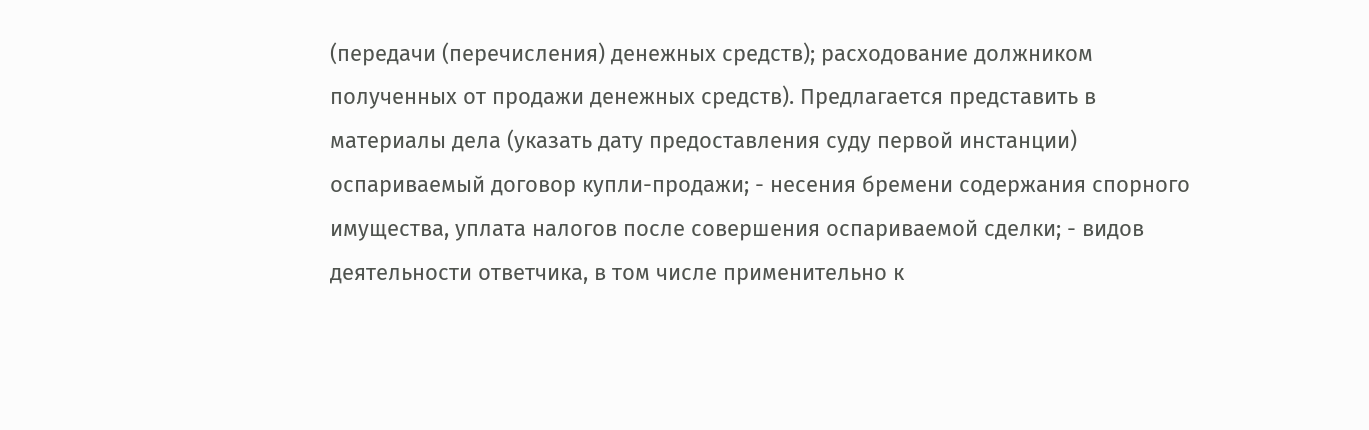(передачи (перечисления) денежных средств); расходование должником полученных от продажи денежных средств). Предлагается представить в материалы дела (указать дату предоставления суду первой инстанции) оспариваемый договор купли-продажи; - несения бремени содержания спорного имущества, уплата налогов после совершения оспариваемой сделки; - видов деятельности ответчика, в том числе применительно к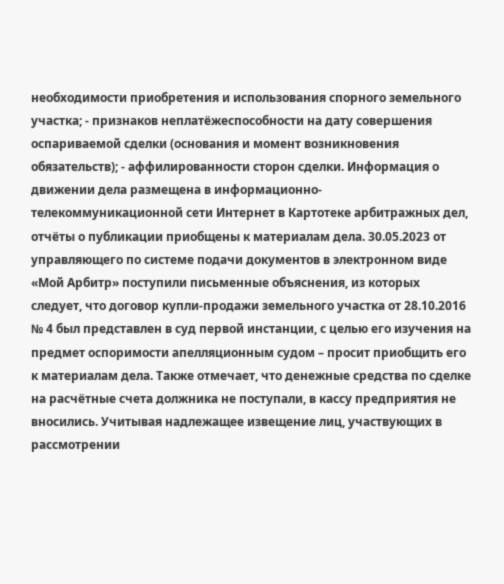необходимости приобретения и использования спорного земельного участка; - признаков неплатёжеспособности на дату совершения оспариваемой сделки (основания и момент возникновения обязательств); - аффилированности сторон сделки. Информация о движении дела размещена в информационно-телекоммуникационной сети Интернет в Картотеке арбитражных дел, отчёты о публикации приобщены к материалам дела. 30.05.2023 от управляющего по системе подачи документов в электронном виде «Мой Арбитр» поступили письменные объяснения, из которых следует, что договор купли-продажи земельного участка от 28.10.2016 № 4 был представлен в суд первой инстанции, с целью его изучения на предмет оспоримости апелляционным судом – просит приобщить его к материалам дела. Также отмечает, что денежные средства по сделке на расчётные счета должника не поступали, в кассу предприятия не вносились. Учитывая надлежащее извещение лиц, участвующих в рассмотрении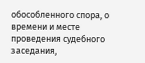обособленного спора, о времени и месте проведения судебного заседания,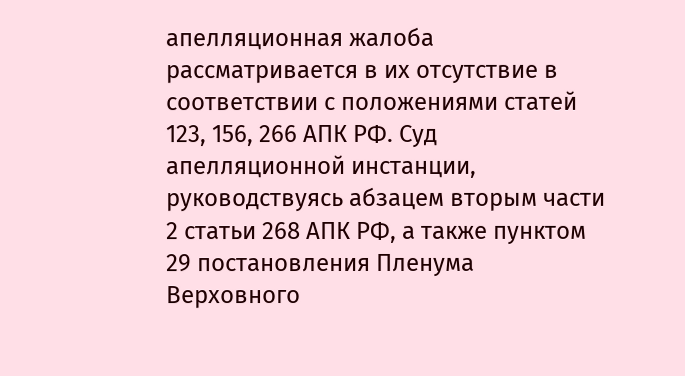апелляционная жалоба рассматривается в их отсутствие в соответствии с положениями статей 123, 156, 266 АПК РФ. Суд апелляционной инстанции, руководствуясь абзацем вторым части 2 статьи 268 АПК РФ, а также пунктом 29 постановления Пленума Верховного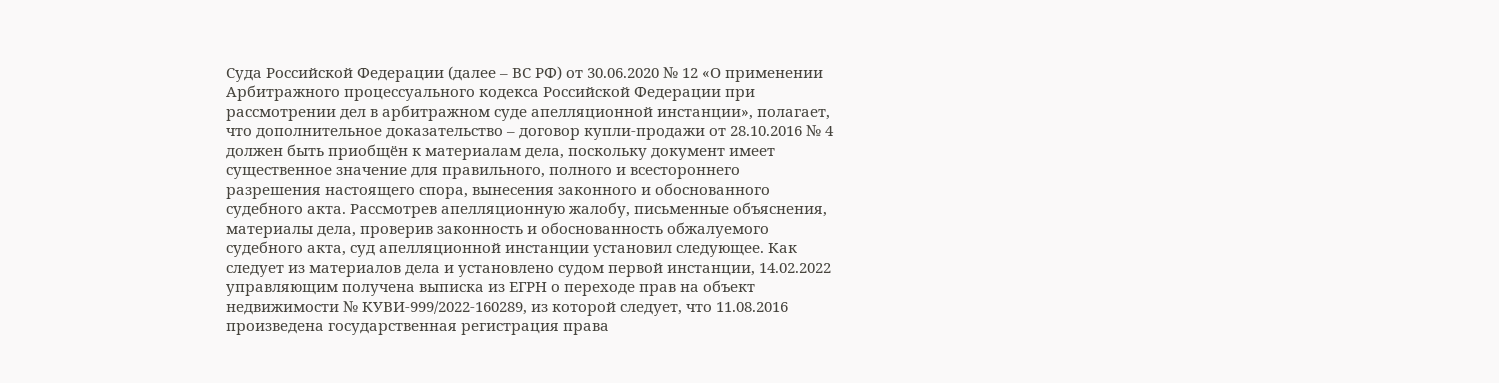Суда Российской Федерации (далее – ВС РФ) от 30.06.2020 № 12 «О применении Арбитражного процессуального кодекса Российской Федерации при рассмотрении дел в арбитражном суде апелляционной инстанции», полагает, что дополнительное доказательство – договор купли-продажи от 28.10.2016 № 4 должен быть приобщён к материалам дела, поскольку документ имеет существенное значение для правильного, полного и всестороннего разрешения настоящего спора, вынесения законного и обоснованного судебного акта. Рассмотрев апелляционную жалобу, письменные объяснения, материалы дела, проверив законность и обоснованность обжалуемого судебного акта, суд апелляционной инстанции установил следующее. Как следует из материалов дела и установлено судом первой инстанции, 14.02.2022 управляющим получена выписка из ЕГРН о переходе прав на объект недвижимости № КУВИ-999/2022-160289, из которой следует, что 11.08.2016 произведена государственная регистрация права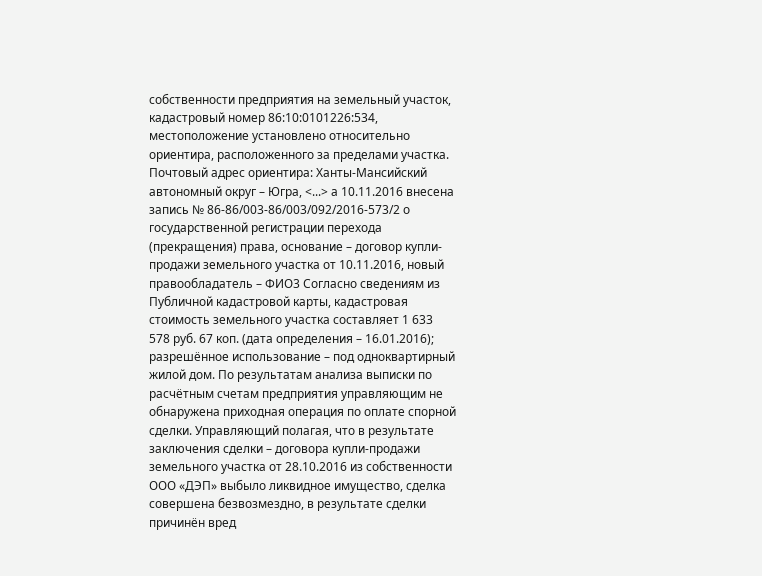собственности предприятия на земельный участок, кадастровый номер 86:10:0101226:534, местоположение установлено относительно ориентира, расположенного за пределами участка. Почтовый адрес ориентира: Ханты-Мансийский автономный округ – Югра, <...> а 10.11.2016 внесена запись № 86-86/003-86/003/092/2016-573/2 о государственной регистрации перехода (прекращения) права, основание – договор купли-продажи земельного участка от 10.11.2016, новый правообладатель – ФИО3 Согласно сведениям из Публичной кадастровой карты, кадастровая стоимость земельного участка составляет 1 633 578 руб. 67 коп. (дата определения – 16.01.2016); разрешённое использование – под одноквартирный жилой дом. По результатам анализа выписки по расчётным счетам предприятия управляющим не обнаружена приходная операция по оплате спорной сделки. Управляющий полагая, что в результате заключения сделки – договора купли-продажи земельного участка от 28.10.2016 из собственности ООО «ДЭП» выбыло ликвидное имущество, сделка совершена безвозмездно, в результате сделки причинён вред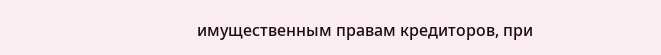имущественным правам кредиторов, при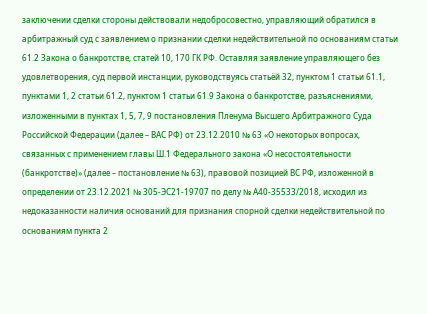заключении сделки стороны действовали недобросовестно, управляющий обратился в арбитражный суд с заявлением о признании сделки недействительной по основаниям статьи 61.2 Закона о банкротстве, статей 10, 170 ГК РФ. Оставляя заявление управляющего без удовлетворения, суд первой инстанции, руководствуясь статьёй 32, пунктом 1 статьи 61.1, пунктами 1, 2 статьи 61.2, пунктом 1 статьи 61.9 Закона о банкротстве, разъяснениями, изложенными в пунктах 1, 5, 7, 9 постановления Пленума Высшего Арбитражного Суда Российской Федерации (далее – ВАС РФ) от 23.12.2010 № 63 «О некоторых вопросах, связанных с применением главы Ш.1 Федерального закона «О несостоятельности (банкротстве)» (далее – постановление № 63), правовой позицией ВС РФ, изложенной в определении от 23.12.2021 № 305-ЭС21-19707 по делу № А40-35533/2018, исходил из недоказанности наличия оснований для признания спорной сделки недействительной по основаниям пункта 2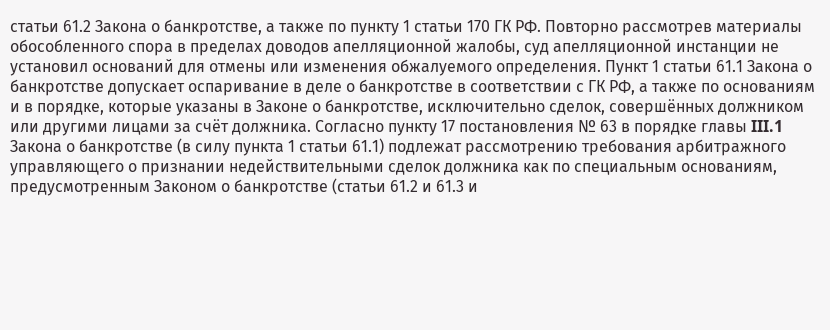статьи 61.2 Закона о банкротстве, а также по пункту 1 статьи 170 ГК РФ. Повторно рассмотрев материалы обособленного спора в пределах доводов апелляционной жалобы, суд апелляционной инстанции не установил оснований для отмены или изменения обжалуемого определения. Пункт 1 статьи 61.1 Закона о банкротстве допускает оспаривание в деле о банкротстве в соответствии с ГК РФ, а также по основаниям и в порядке, которые указаны в Законе о банкротстве, исключительно сделок, совершённых должником или другими лицами за счёт должника. Согласно пункту 17 постановления № 63 в порядке главы III.1 Закона о банкротстве (в силу пункта 1 статьи 61.1) подлежат рассмотрению требования арбитражного управляющего о признании недействительными сделок должника как по специальным основаниям, предусмотренным Законом о банкротстве (статьи 61.2 и 61.3 и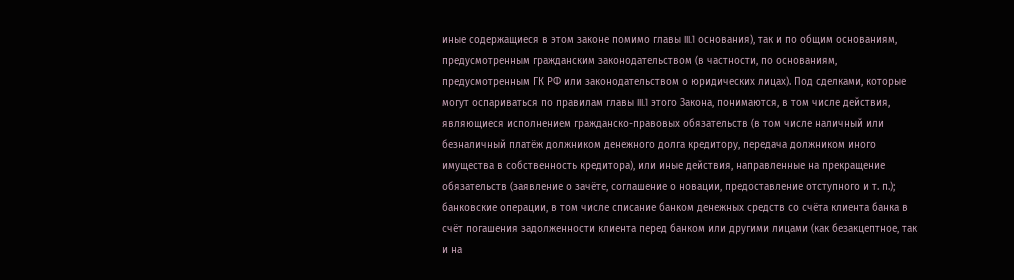иные содержащиеся в этом законе помимо главы III.1 основания), так и по общим основаниям, предусмотренным гражданским законодательством (в частности, по основаниям, предусмотренным ГК РФ или законодательством о юридических лицах). Под сделками, которые могут оспариваться по правилам главы III.1 этого Закона, понимаются, в том числе действия, являющиеся исполнением гражданско-правовых обязательств (в том числе наличный или безналичный платёж должником денежного долга кредитору, передача должником иного имущества в собственность кредитора), или иные действия, направленные на прекращение обязательств (заявление о зачёте, соглашение о новации, предоставление отступного и т. п.); банковские операции, в том числе списание банком денежных средств со счёта клиента банка в счёт погашения задолженности клиента перед банком или другими лицами (как безакцептное, так и на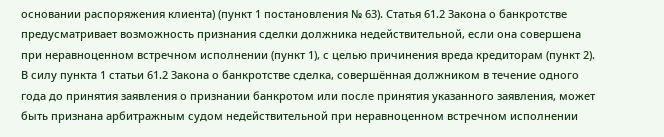основании распоряжения клиента) (пункт 1 постановления № 63). Статья 61.2 Закона о банкротстве предусматривает возможность признания сделки должника недействительной, если она совершена при неравноценном встречном исполнении (пункт 1), с целью причинения вреда кредиторам (пункт 2). В силу пункта 1 статьи 61.2 Закона о банкротстве сделка, совершённая должником в течение одного года до принятия заявления о признании банкротом или после принятия указанного заявления, может быть признана арбитражным судом недействительной при неравноценном встречном исполнении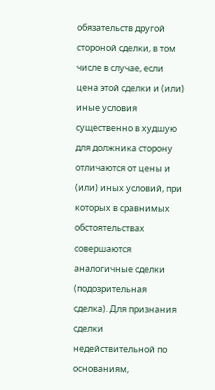обязательств другой стороной сделки, в том числе в случае, если цена этой сделки и (или) иные условия существенно в худшую для должника сторону отличаются от цены и (или) иных условий, при которых в сравнимых обстоятельствах совершаются аналогичные сделки (подозрительная сделка). Для признания сделки недействительной по основаниям,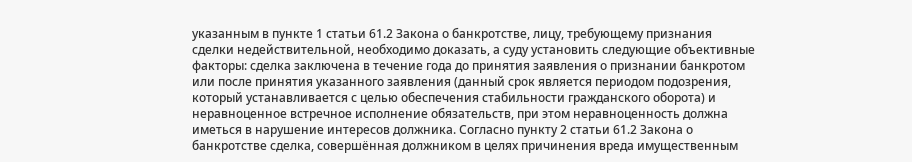указанным в пункте 1 статьи 61.2 Закона о банкротстве, лицу, требующему признания сделки недействительной, необходимо доказать, а суду установить следующие объективные факторы: сделка заключена в течение года до принятия заявления о признании банкротом или после принятия указанного заявления (данный срок является периодом подозрения, который устанавливается с целью обеспечения стабильности гражданского оборота) и неравноценное встречное исполнение обязательств, при этом неравноценность должна иметься в нарушение интересов должника. Согласно пункту 2 статьи 61.2 Закона о банкротстве сделка, совершённая должником в целях причинения вреда имущественным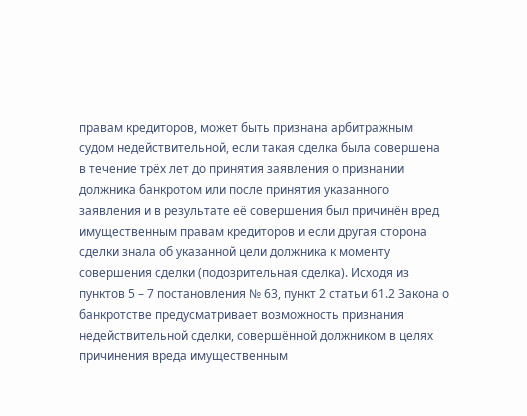правам кредиторов, может быть признана арбитражным судом недействительной, если такая сделка была совершена в течение трёх лет до принятия заявления о признании должника банкротом или после принятия указанного заявления и в результате её совершения был причинён вред имущественным правам кредиторов и если другая сторона сделки знала об указанной цели должника к моменту совершения сделки (подозрительная сделка). Исходя из пунктов 5 – 7 постановления № 63, пункт 2 статьи 61.2 Закона о банкротстве предусматривает возможность признания недействительной сделки, совершённой должником в целях причинения вреда имущественным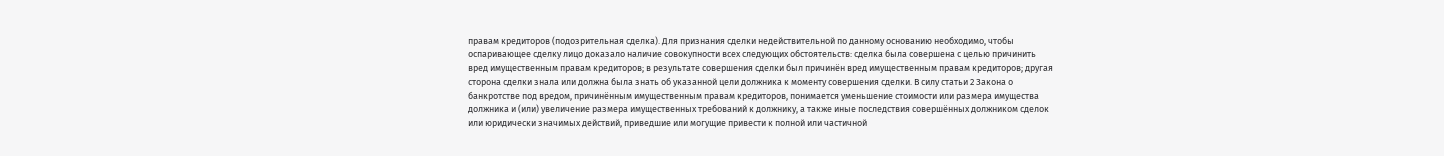правам кредиторов (подозрительная сделка). Для признания сделки недействительной по данному основанию необходимо, чтобы оспаривающее сделку лицо доказало наличие совокупности всех следующих обстоятельств: сделка была совершена с целью причинить вред имущественным правам кредиторов; в результате совершения сделки был причинён вред имущественным правам кредиторов; другая сторона сделки знала или должна была знать об указанной цели должника к моменту совершения сделки. В силу статьи 2 Закона о банкротстве под вредом, причинённым имущественным правам кредиторов, понимается уменьшение стоимости или размера имущества должника и (или) увеличение размера имущественных требований к должнику, а также иные последствия совершённых должником сделок или юридически значимых действий, приведшие или могущие привести к полной или частичной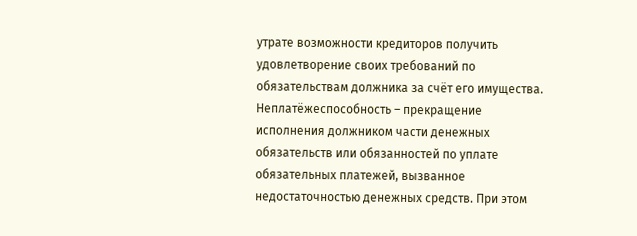утрате возможности кредиторов получить удовлетворение своих требований по обязательствам должника за счёт его имущества. Неплатёжеспособность – прекращение исполнения должником части денежных обязательств или обязанностей по уплате обязательных платежей, вызванное недостаточностью денежных средств. При этом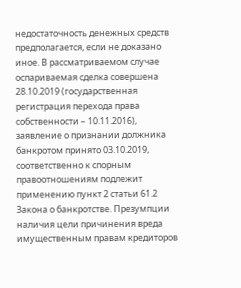недостаточность денежных средств предполагается, если не доказано иное. В рассматриваемом случае оспариваемая сделка совершена 28.10.2019 (государственная регистрация перехода права собственности – 10.11.2016), заявление о признании должника банкротом принято 03.10.2019, соответственно к спорным правоотношениям подлежит применению пункт 2 статьи 61.2 Закона о банкротстве. Презумпции наличия цели причинения вреда имущественным правам кредиторов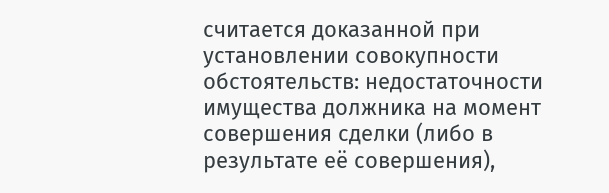считается доказанной при установлении совокупности обстоятельств: недостаточности имущества должника на момент совершения сделки (либо в результате её совершения),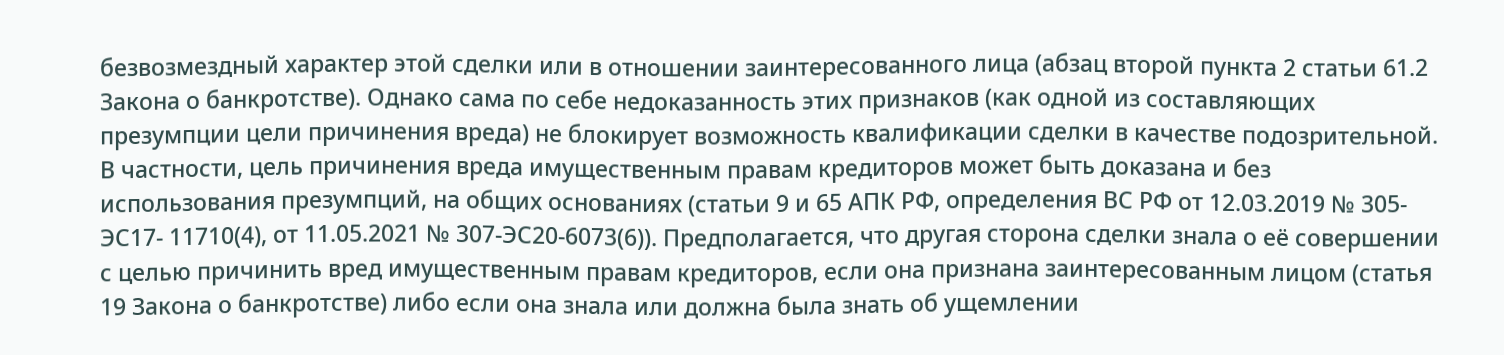безвозмездный характер этой сделки или в отношении заинтересованного лица (абзац второй пункта 2 статьи 61.2 Закона о банкротстве). Однако сама по себе недоказанность этих признаков (как одной из составляющих презумпции цели причинения вреда) не блокирует возможность квалификации сделки в качестве подозрительной. В частности, цель причинения вреда имущественным правам кредиторов может быть доказана и без использования презумпций, на общих основаниях (статьи 9 и 65 АПК РФ, определения ВС РФ от 12.03.2019 № 305-ЭС17- 11710(4), от 11.05.2021 № 307-ЭС20-6073(6)). Предполагается, что другая сторона сделки знала о её совершении с целью причинить вред имущественным правам кредиторов, если она признана заинтересованным лицом (статья 19 Закона о банкротстве) либо если она знала или должна была знать об ущемлении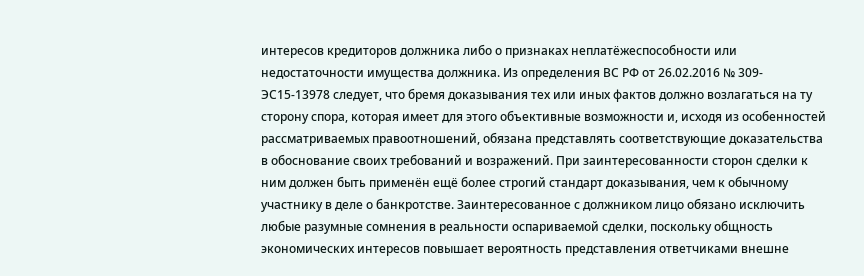интересов кредиторов должника либо о признаках неплатёжеспособности или недостаточности имущества должника. Из определения ВС РФ от 26.02.2016 № 309-ЭС15-13978 следует, что бремя доказывания тех или иных фактов должно возлагаться на ту сторону спора, которая имеет для этого объективные возможности и, исходя из особенностей рассматриваемых правоотношений, обязана представлять соответствующие доказательства в обоснование своих требований и возражений. При заинтересованности сторон сделки к ним должен быть применён ещё более строгий стандарт доказывания, чем к обычному участнику в деле о банкротстве. Заинтересованное с должником лицо обязано исключить любые разумные сомнения в реальности оспариваемой сделки, поскольку общность экономических интересов повышает вероятность представления ответчиками внешне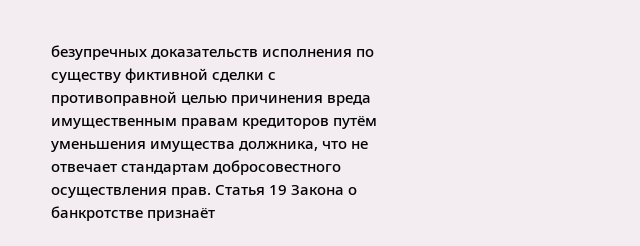безупречных доказательств исполнения по существу фиктивной сделки с противоправной целью причинения вреда имущественным правам кредиторов путём уменьшения имущества должника, что не отвечает стандартам добросовестного осуществления прав. Статья 19 Закона о банкротстве признаёт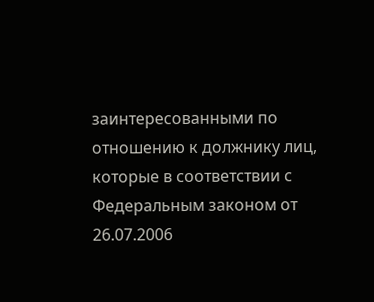заинтересованными по отношению к должнику лиц, которые в соответствии с Федеральным законом от 26.07.2006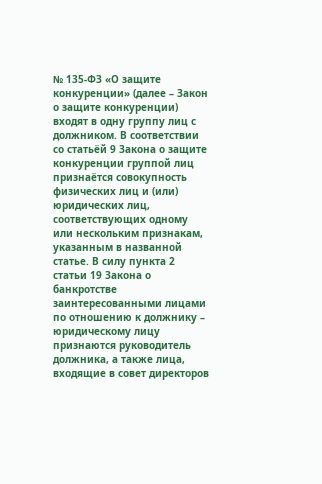№ 135-ФЗ «О защите конкуренции» (далее – Закон о защите конкуренции) входят в одну группу лиц с должником. В соответствии со статьёй 9 Закона о защите конкуренции группой лиц признаётся совокупность физических лиц и (или) юридических лиц, соответствующих одному или нескольким признакам, указанным в названной статье. В силу пункта 2 статьи 19 Закона о банкротстве заинтересованными лицами по отношению к должнику – юридическому лицу признаются руководитель должника, а также лица, входящие в совет директоров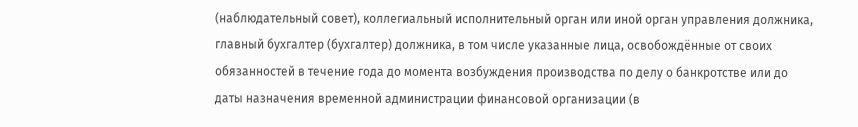(наблюдательный совет), коллегиальный исполнительный орган или иной орган управления должника, главный бухгалтер (бухгалтер) должника, в том числе указанные лица, освобождённые от своих обязанностей в течение года до момента возбуждения производства по делу о банкротстве или до даты назначения временной администрации финансовой организации (в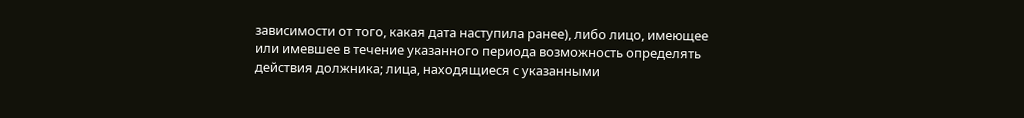зависимости от того, какая дата наступила ранее), либо лицо, имеющее или имевшее в течение указанного периода возможность определять действия должника; лица, находящиеся с указанными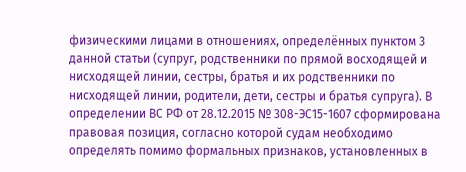физическими лицами в отношениях, определённых пунктом 3 данной статьи (супруг, родственники по прямой восходящей и нисходящей линии, сестры, братья и их родственники по нисходящей линии, родители, дети, сестры и братья супруга). В определении ВС РФ от 28.12.2015 № 308-ЭС15-1607 сформирована правовая позиция, согласно которой судам необходимо определять помимо формальных признаков, установленных в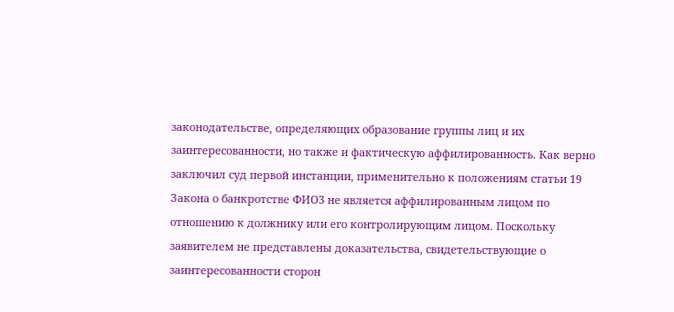законодательстве, определяющих образование группы лиц и их заинтересованности, но также и фактическую аффилированность. Как верно заключил суд первой инстанции, применительно к положениям статьи 19 Закона о банкротстве ФИО3 не является аффилированным лицом по отношению к должнику или его контролирующим лицом. Поскольку заявителем не представлены доказательства, свидетельствующие о заинтересованности сторон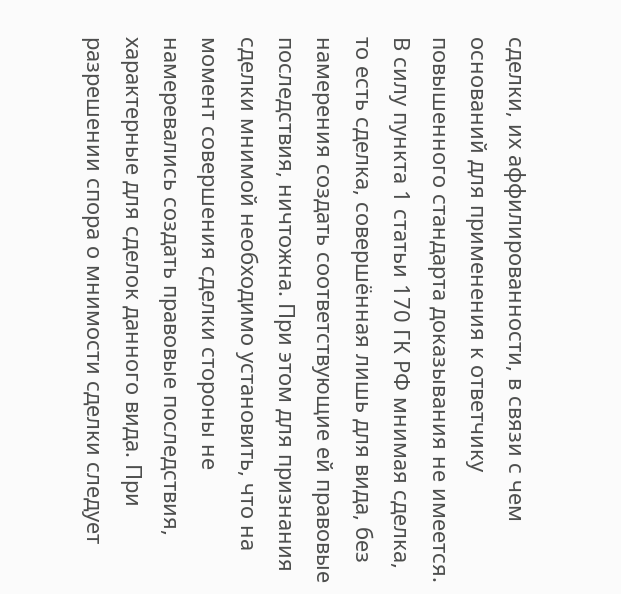сделки, их аффилированности, в связи с чем оснований для применения к ответчику повышенного стандарта доказывания не имеется. В силу пункта 1 статьи 170 ГК РФ мнимая сделка, то есть сделка, совершённая лишь для вида, без намерения создать соответствующие ей правовые последствия, ничтожна. При этом для признания сделки мнимой необходимо установить, что на момент совершения сделки стороны не намеревались создать правовые последствия, характерные для сделок данного вида. При разрешении спора о мнимости сделки следует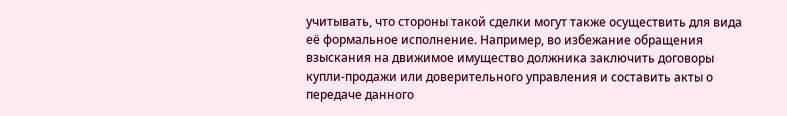учитывать, что стороны такой сделки могут также осуществить для вида её формальное исполнение. Например, во избежание обращения взыскания на движимое имущество должника заключить договоры купли-продажи или доверительного управления и составить акты о передаче данного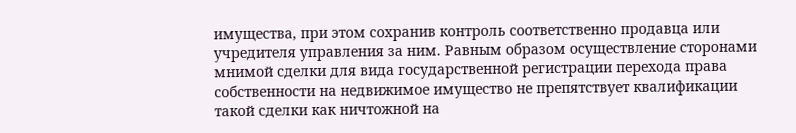имущества, при этом сохранив контроль соответственно продавца или учредителя управления за ним. Равным образом осуществление сторонами мнимой сделки для вида государственной регистрации перехода права собственности на недвижимое имущество не препятствует квалификации такой сделки как ничтожной на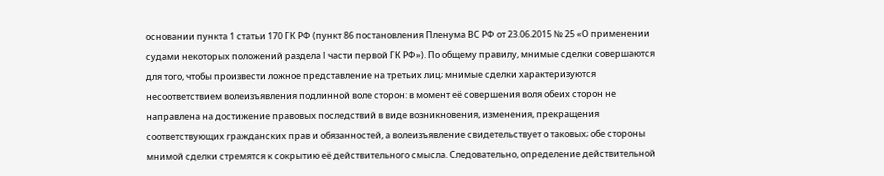основании пункта 1 статьи 170 ГК РФ (пункт 86 постановления Пленума ВС РФ от 23.06.2015 № 25 «О применении судами некоторых положений раздела I части первой ГК РФ»). По общему правилу, мнимые сделки совершаются для того, чтобы произвести ложное представление на третьих лиц; мнимые сделки характеризуются несоответствием волеизъявления подлинной воле сторон: в момент её совершения воля обеих сторон не направлена на достижение правовых последствий в виде возникновения, изменения, прекращения соответствующих гражданских прав и обязанностей, а волеизъявление свидетельствует о таковых; обе стороны мнимой сделки стремятся к сокрытию её действительного смысла. Следовательно, определение действительной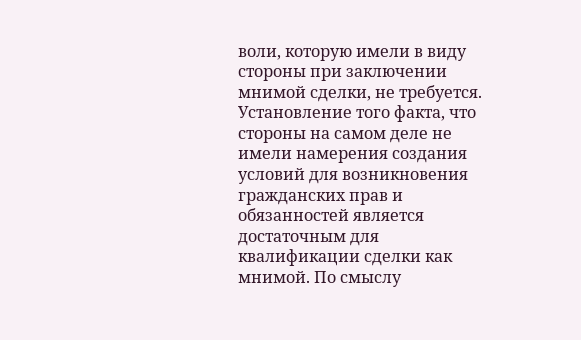воли, которую имели в виду стороны при заключении мнимой сделки, не требуется. Установление того факта, что стороны на самом деле не имели намерения создания условий для возникновения гражданских прав и обязанностей является достаточным для квалификации сделки как мнимой. По смыслу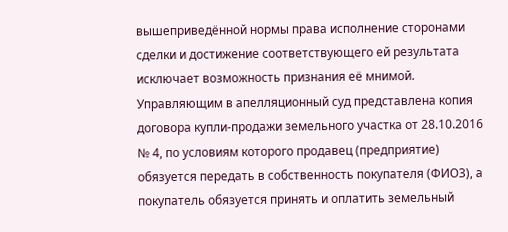вышеприведённой нормы права исполнение сторонами сделки и достижение соответствующего ей результата исключает возможность признания её мнимой. Управляющим в апелляционный суд представлена копия договора купли-продажи земельного участка от 28.10.2016 № 4, по условиям которого продавец (предприятие) обязуется передать в собственность покупателя (ФИО3), а покупатель обязуется принять и оплатить земельный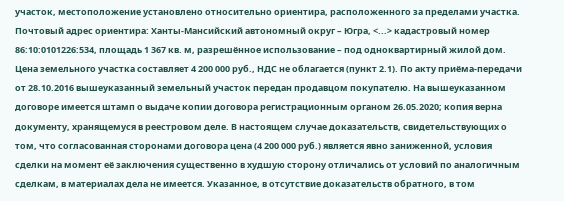участок, местоположение установлено относительно ориентира, расположенного за пределами участка. Почтовый адрес ориентира: Ханты-Мансийский автономный округ – Югра, <...> кадастровый номер 86:10:0101226:534, площадь 1 367 кв. м, разрешённое использование – под одноквартирный жилой дом. Цена земельного участка составляет 4 200 000 руб., НДС не облагается (пункт 2.1). По акту приёма-передачи от 28.10.2016 вышеуказанный земельный участок передан продавцом покупателю. На вышеуказанном договоре имеется штамп о выдаче копии договора регистрационным органом 26.05.2020; копия верна документу, хранящемуся в реестровом деле. В настоящем случае доказательств, свидетельствующих о том, что согласованная сторонами договора цена (4 200 000 руб.) является явно заниженной, условия сделки на момент её заключения существенно в худшую сторону отличались от условий по аналогичным сделкам, в материалах дела не имеется. Указанное, в отсутствие доказательств обратного, в том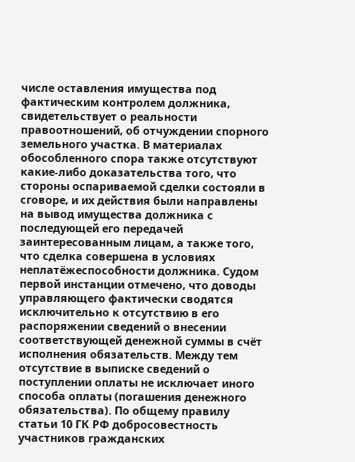числе оставления имущества под фактическим контролем должника, свидетельствует о реальности правоотношений, об отчуждении спорного земельного участка. В материалах обособленного спора также отсутствуют какие-либо доказательства того, что стороны оспариваемой сделки состояли в сговоре, и их действия были направлены на вывод имущества должника с последующей его передачей заинтересованным лицам, а также того, что сделка совершена в условиях неплатёжеспособности должника. Судом первой инстанции отмечено, что доводы управляющего фактически сводятся исключительно к отсутствию в его распоряжении сведений о внесении соответствующей денежной суммы в счёт исполнения обязательств. Между тем отсутствие в выписке сведений о поступлении оплаты не исключает иного способа оплаты (погашения денежного обязательства). По общему правилу статьи 10 ГК РФ добросовестность участников гражданских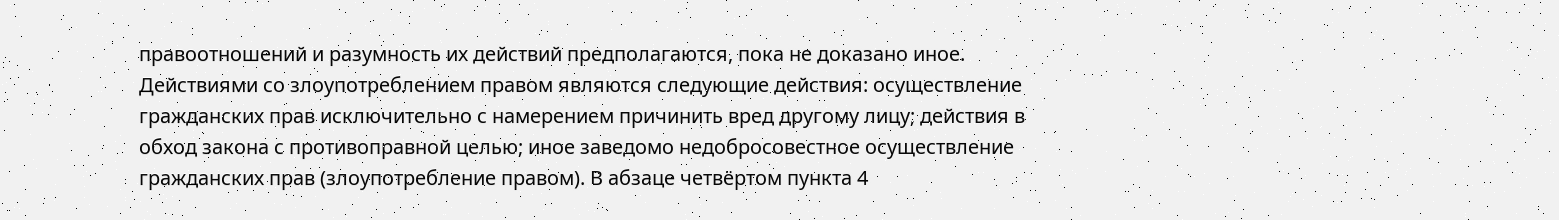правоотношений и разумность их действий предполагаются, пока не доказано иное. Действиями со злоупотреблением правом являются следующие действия: осуществление гражданских прав исключительно с намерением причинить вред другому лицу; действия в обход закона с противоправной целью; иное заведомо недобросовестное осуществление гражданских прав (злоупотребление правом). В абзаце четвёртом пункта 4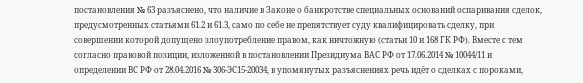постановления № 63 разъяснено, что наличие в Законе о банкротстве специальных оснований оспаривания сделок, предусмотренных статьями 61.2 и 61.3, само по себе не препятствует суду квалифицировать сделку, при совершении которой допущено злоупотребление правом, как ничтожную (статьи 10 и 168 ГК РФ). Вместе с тем согласно правовой позиции, изложенной в постановлении Президиума ВАС РФ от 17.06.2014 № 10044/11 и определении ВС РФ от 28.04.2016 № 306-ЭС15-20034, в упомянутых разъяснениях речь идёт о сделках с пороками,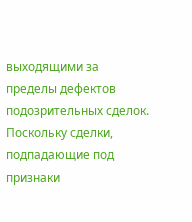выходящими за пределы дефектов подозрительных сделок. Поскольку сделки, подпадающие под признаки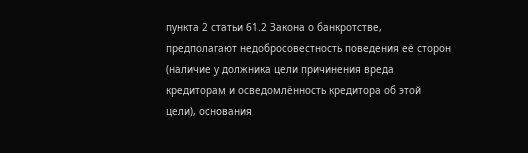пункта 2 статьи 61.2 Закона о банкротстве, предполагают недобросовестность поведения её сторон (наличие у должника цели причинения вреда кредиторам и осведомлённость кредитора об этой цели), основания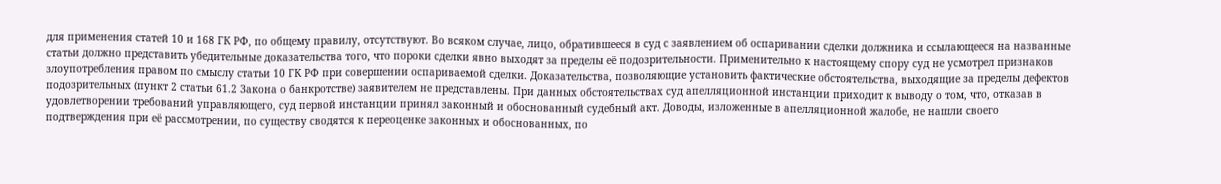для применения статей 10 и 168 ГК РФ, по общему правилу, отсутствуют. Во всяком случае, лицо, обратившееся в суд с заявлением об оспаривании сделки должника и ссылающееся на названные статьи должно представить убедительные доказательства того, что пороки сделки явно выходят за пределы её подозрительности. Применительно к настоящему спору суд не усмотрел признаков злоупотребления правом по смыслу статьи 10 ГК РФ при совершении оспариваемой сделки. Доказательства, позволяющие установить фактические обстоятельства, выходящие за пределы дефектов подозрительных (пункт 2 статьи 61.2 Закона о банкротстве) заявителем не представлены. При данных обстоятельствах суд апелляционной инстанции приходит к выводу о том, что, отказав в удовлетворении требований управляющего, суд первой инстанции принял законный и обоснованный судебный акт. Доводы, изложенные в апелляционной жалобе, не нашли своего подтверждения при её рассмотрении, по существу сводятся к переоценке законных и обоснованных, по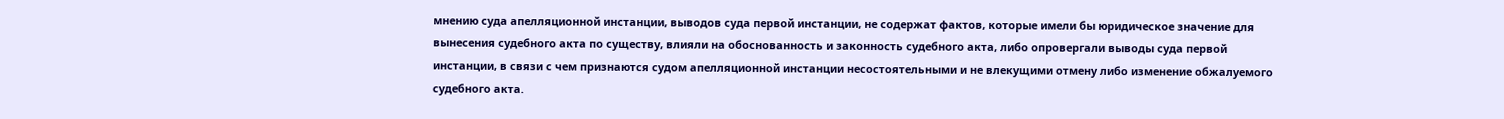мнению суда апелляционной инстанции, выводов суда первой инстанции, не содержат фактов, которые имели бы юридическое значение для вынесения судебного акта по существу, влияли на обоснованность и законность судебного акта, либо опровергали выводы суда первой инстанции, в связи с чем признаются судом апелляционной инстанции несостоятельными и не влекущими отмену либо изменение обжалуемого судебного акта.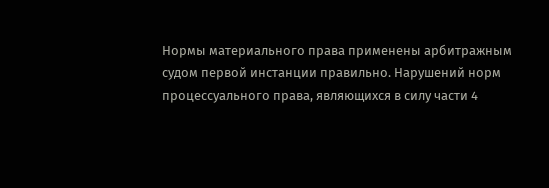Нормы материального права применены арбитражным судом первой инстанции правильно. Нарушений норм процессуального права, являющихся в силу части 4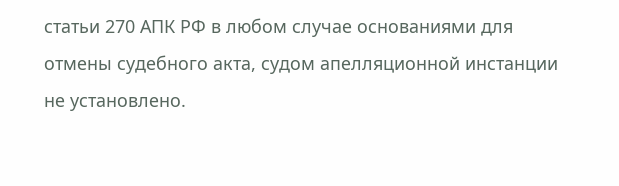статьи 270 АПК РФ в любом случае основаниями для отмены судебного акта, судом апелляционной инстанции не установлено.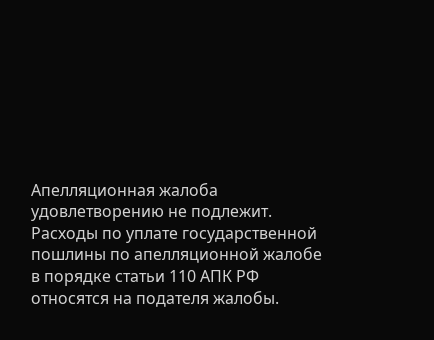Апелляционная жалоба удовлетворению не подлежит. Расходы по уплате государственной пошлины по апелляционной жалобе в порядке статьи 110 АПК РФ относятся на подателя жалобы.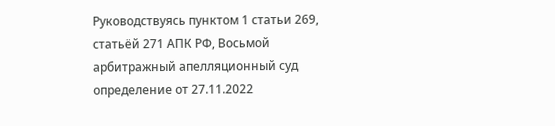Руководствуясь пунктом 1 статьи 269, статьёй 271 АПК РФ, Восьмой арбитражный апелляционный суд определение от 27.11.2022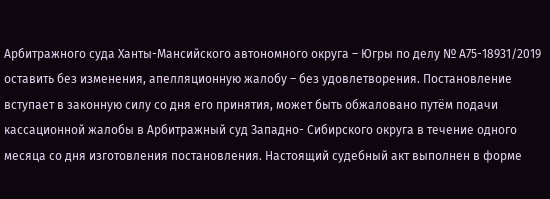Арбитражного суда Ханты-Мансийского автономного округа – Югры по делу № А75-18931/2019 оставить без изменения, апелляционную жалобу – без удовлетворения. Постановление вступает в законную силу со дня его принятия, может быть обжаловано путём подачи кассационной жалобы в Арбитражный суд Западно- Cибирского округа в течение одного месяца со дня изготовления постановления. Настоящий судебный акт выполнен в форме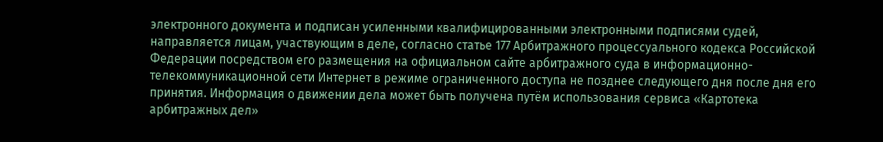электронного документа и подписан усиленными квалифицированными электронными подписями судей, направляется лицам, участвующим в деле, согласно статье 177 Арбитражного процессуального кодекса Российской Федерации посредством его размещения на официальном сайте арбитражного суда в информационно-телекоммуникационной сети Интернет в режиме ограниченного доступа не позднее следующего дня после дня его принятия. Информация о движении дела может быть получена путём использования сервиса «Картотека арбитражных дел»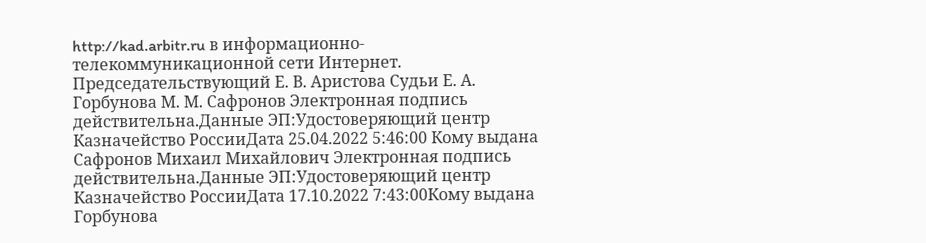http://kad.arbitr.ru в информационно-телекоммуникационной сети Интернет. Председательствующий Е. В. Аристова Судьи Е. А. Горбунова М. М. Сафронов Электронная подпись действительна.Данные ЭП:Удостоверяющий центр Казначейство РоссииДата 25.04.2022 5:46:00 Кому выдана Сафронов Михаил Михайлович Электронная подпись действительна.Данные ЭП:Удостоверяющий центр Казначейство РоссииДата 17.10.2022 7:43:00Кому выдана Горбунова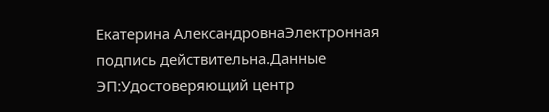Екатерина АлександровнаЭлектронная подпись действительна.Данные ЭП:Удостоверяющий центр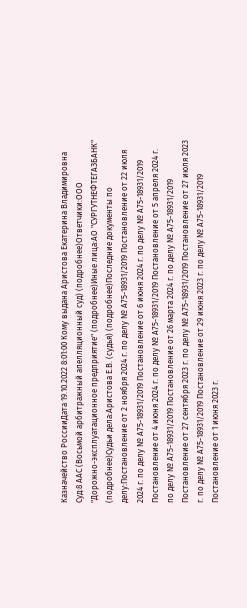Казначейство РоссииДата 19.10.2022 8:01:00 Кому выдана Аристова Екатерина Владимировна Суд:8 ААС (Восьмой арбитражный апелляционный суд) (подробнее)Ответчики:ООО "Дорожно-эксплуатационное предприятие" (подробнее)Иные лица:АО "СУРГУТНЕФТЕГАЗБАНК" (подробнее)Судьи дела:Аристова Е.В. (судья) (подробнее)Последние документы по делу:Постановление от 2 ноября 2024 г. по делу № А75-18931/2019 Постановление от 22 июля 2024 г. по делу № А75-18931/2019 Постановление от 6 июня 2024 г. по делу № А75-18931/2019 Постановление от 4 июня 2024 г. по делу № А75-18931/2019 Постановление от 5 апреля 2024 г. по делу № А75-18931/2019 Постановление от 26 марта 2024 г. по делу № А75-18931/2019 Постановление от 27 сентября 2023 г. по делу № А75-18931/2019 Постановление от 27 июля 2023 г. по делу № А75-18931/2019 Постановление от 29 июня 2023 г. по делу № А75-18931/2019 Постановление от 1 июня 2023 г.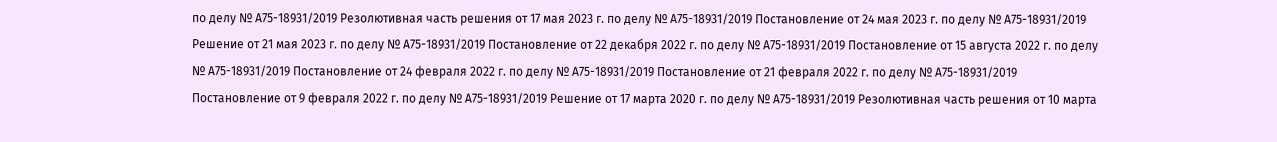по делу № А75-18931/2019 Резолютивная часть решения от 17 мая 2023 г. по делу № А75-18931/2019 Постановление от 24 мая 2023 г. по делу № А75-18931/2019 Решение от 21 мая 2023 г. по делу № А75-18931/2019 Постановление от 22 декабря 2022 г. по делу № А75-18931/2019 Постановление от 15 августа 2022 г. по делу № А75-18931/2019 Постановление от 24 февраля 2022 г. по делу № А75-18931/2019 Постановление от 21 февраля 2022 г. по делу № А75-18931/2019 Постановление от 9 февраля 2022 г. по делу № А75-18931/2019 Решение от 17 марта 2020 г. по делу № А75-18931/2019 Резолютивная часть решения от 10 марта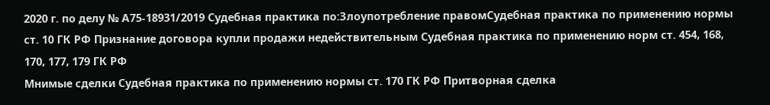2020 г. по делу № А75-18931/2019 Судебная практика по:Злоупотребление правомСудебная практика по применению нормы ст. 10 ГК РФ Признание договора купли продажи недействительным Судебная практика по применению норм ст. 454, 168, 170, 177, 179 ГК РФ
Мнимые сделки Судебная практика по применению нормы ст. 170 ГК РФ Притворная сделка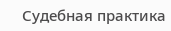Судебная практика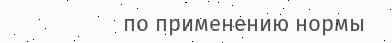по применению нормы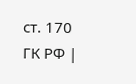ст. 170 ГК РФ |